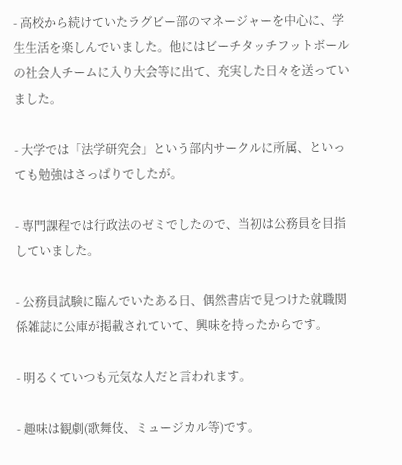- 高校から続けていたラグビー部のマネージャーを中心に、学生生活を楽しんでいました。他にはビーチタッチフットボールの社会人チームに入り大会等に出て、充実した日々を送っていました。

- 大学では「法学研究会」という部内サークルに所属、といっても勉強はさっぱりでしたが。

- 専門課程では行政法のゼミでしたので、当初は公務員を目指していました。

- 公務員試験に臨んでいたある日、偶然書店で見つけた就職関係雑誌に公庫が掲載されていて、興味を持ったからです。

- 明るくていつも元気な人だと言われます。

- 趣味は観劇(歌舞伎、ミュージカル等)です。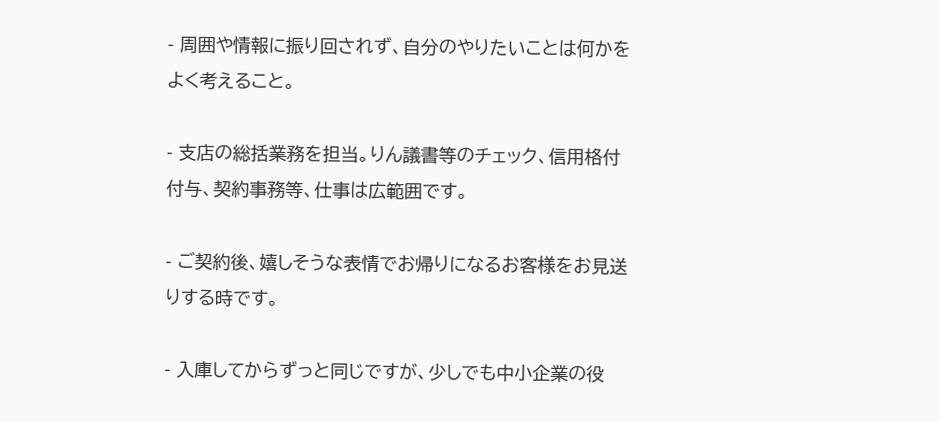- 周囲や情報に振り回されず、自分のやりたいことは何かをよく考えること。

- 支店の総括業務を担当。りん議書等のチェック、信用格付付与、契約事務等、仕事は広範囲です。

- ご契約後、嬉しそうな表情でお帰りになるお客様をお見送りする時です。

- 入庫してからずっと同じですが、少しでも中小企業の役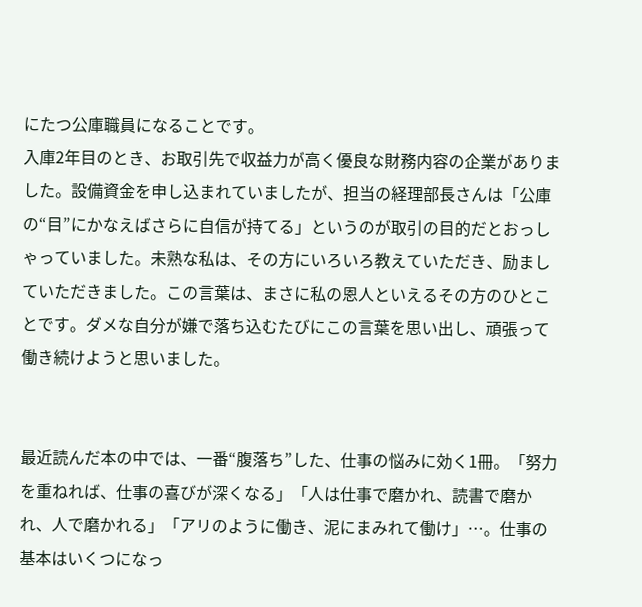にたつ公庫職員になることです。
入庫2年目のとき、お取引先で収益力が高く優良な財務内容の企業がありました。設備資金を申し込まれていましたが、担当の経理部長さんは「公庫の“目”にかなえばさらに自信が持てる」というのが取引の目的だとおっしゃっていました。未熟な私は、その方にいろいろ教えていただき、励ましていただきました。この言葉は、まさに私の恩人といえるその方のひとことです。ダメな自分が嫌で落ち込むたびにこの言葉を思い出し、頑張って働き続けようと思いました。


最近読んだ本の中では、一番“腹落ち”した、仕事の悩みに効く1冊。「努力を重ねれば、仕事の喜びが深くなる」「人は仕事で磨かれ、読書で磨かれ、人で磨かれる」「アリのように働き、泥にまみれて働け」…。仕事の基本はいくつになっ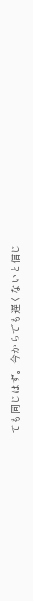ても同じはず。今からでも遅くないと信じ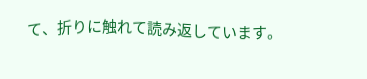て、折りに触れて読み返しています。